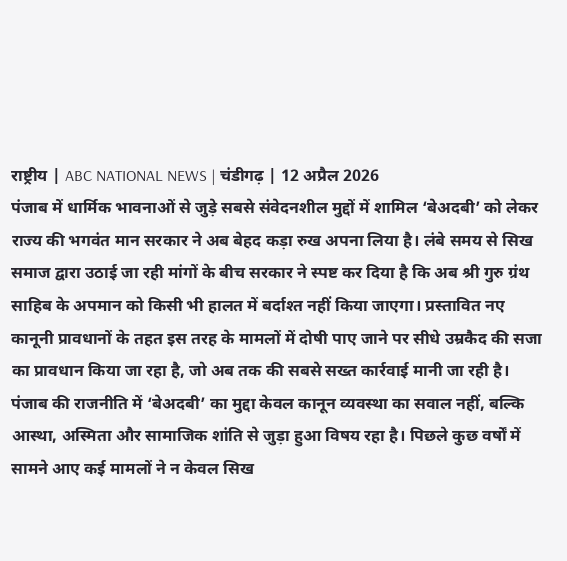राष्ट्रीय | ABC NATIONAL NEWS | चंडीगढ़ | 12 अप्रैल 2026
पंजाब में धार्मिक भावनाओं से जुड़े सबसे संवेदनशील मुद्दों में शामिल ‘बेअदबी’ को लेकर राज्य की भगवंत मान सरकार ने अब बेहद कड़ा रुख अपना लिया है। लंबे समय से सिख समाज द्वारा उठाई जा रही मांगों के बीच सरकार ने स्पष्ट कर दिया है कि अब श्री गुरु ग्रंथ साहिब के अपमान को किसी भी हालत में बर्दाश्त नहीं किया जाएगा। प्रस्तावित नए कानूनी प्रावधानों के तहत इस तरह के मामलों में दोषी पाए जाने पर सीधे उम्रकैद की सजा का प्रावधान किया जा रहा है, जो अब तक की सबसे सख्त कार्रवाई मानी जा रही है।
पंजाब की राजनीति में ‘बेअदबी’ का मुद्दा केवल कानून व्यवस्था का सवाल नहीं, बल्कि आस्था, अस्मिता और सामाजिक शांति से जुड़ा हुआ विषय रहा है। पिछले कुछ वर्षों में सामने आए कई मामलों ने न केवल सिख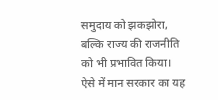समुदाय को झकझोरा, बल्कि राज्य की राजनीति को भी प्रभावित किया। ऐसे में मान सरकार का यह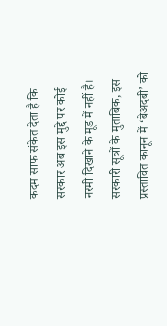कदम साफ संकेत देता है कि सरकार अब इस मुद्दे पर कोई नरमी दिखाने के मूड में नहीं है।
सरकारी सूत्रों के मुताबिक, इस प्रस्तावित कानून में ‘बेअदबी’ को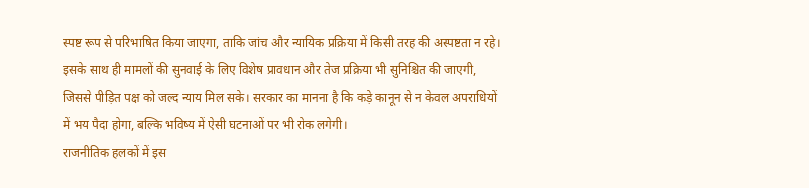स्पष्ट रूप से परिभाषित किया जाएगा, ताकि जांच और न्यायिक प्रक्रिया में किसी तरह की अस्पष्टता न रहे। इसके साथ ही मामलों की सुनवाई के लिए विशेष प्रावधान और तेज प्रक्रिया भी सुनिश्चित की जाएगी, जिससे पीड़ित पक्ष को जल्द न्याय मिल सके। सरकार का मानना है कि कड़े कानून से न केवल अपराधियों में भय पैदा होगा, बल्कि भविष्य में ऐसी घटनाओं पर भी रोक लगेगी।
राजनीतिक हलकों में इस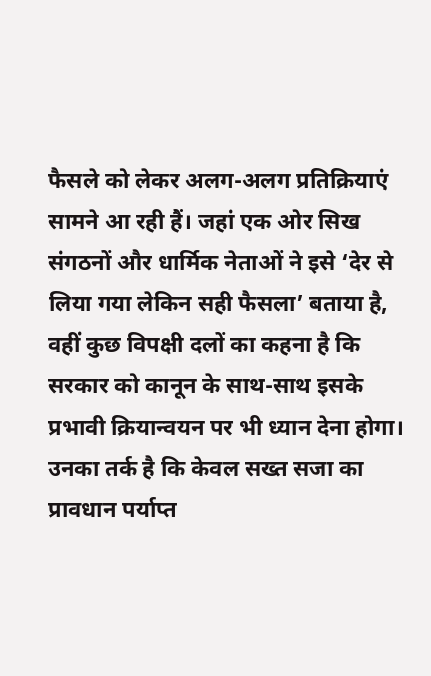फैसले को लेकर अलग-अलग प्रतिक्रियाएं सामने आ रही हैं। जहां एक ओर सिख संगठनों और धार्मिक नेताओं ने इसे ‘देर से लिया गया लेकिन सही फैसला’ बताया है, वहीं कुछ विपक्षी दलों का कहना है कि सरकार को कानून के साथ-साथ इसके प्रभावी क्रियान्वयन पर भी ध्यान देना होगा। उनका तर्क है कि केवल सख्त सजा का प्रावधान पर्याप्त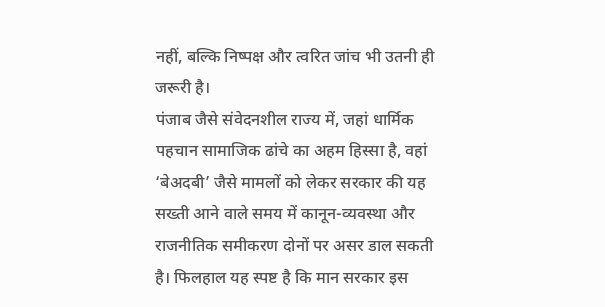नहीं, बल्कि निष्पक्ष और त्वरित जांच भी उतनी ही जरूरी है।
पंजाब जैसे संवेदनशील राज्य में, जहां धार्मिक पहचान सामाजिक ढांचे का अहम हिस्सा है, वहां ‘बेअदबी’ जैसे मामलों को लेकर सरकार की यह सख्ती आने वाले समय में कानून-व्यवस्था और राजनीतिक समीकरण दोनों पर असर डाल सकती है। फिलहाल यह स्पष्ट है कि मान सरकार इस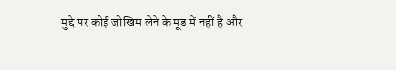मुद्दे पर कोई जोखिम लेने के मूड में नहीं है और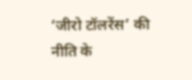‘जीरो टॉलरेंस’ की नीति के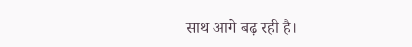साथ आगे बढ़ रही है।